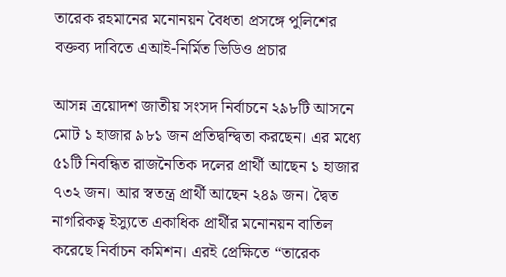তারেক রহমানের মনোনয়ন বৈধতা প্রসঙ্গে পুলিশের বক্তব্য দাবিতে এআই-নির্মিত ভিডিও প্রচার

আসন্ন ত্রয়োদশ জাতীয় সংসদ নির্বাচনে ২৯৮টি আসনে মোট ১ হাজার ৯৮১ জন প্রতিদ্বন্দ্বিতা করছেন। এর মধ্যে ৫১টি নিবন্ধিত রাজনৈতিক দলের প্রার্থী আছেন ১ হাজার ৭৩২ জন। আর স্বতন্ত্র প্রার্থী আছেন ২৪৯ জন। দ্বৈত নাগরিকত্ব ইস্যুতে একাধিক প্রার্থীর মনোনয়ন বাতিল করেছে নির্বাচন কমিশন। এরই প্রেক্ষিতে “তারেক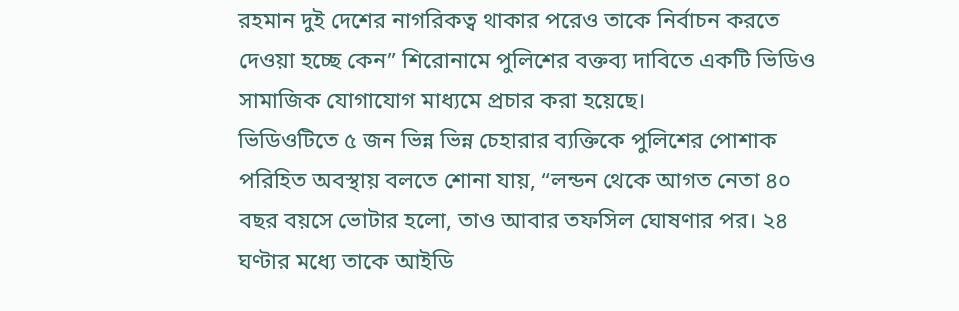রহমান দুই দেশের নাগরিকত্ব থাকার পরেও তাকে নির্বাচন করতে দেওয়া হচ্ছে কেন” শিরোনামে পুলিশের বক্তব্য দাবিতে একটি ভিডিও সামাজিক যোগাযোগ মাধ্যমে প্রচার করা হয়েছে।
ভিডিওটিতে ৫ জন ভিন্ন ভিন্ন চেহারার ব্যক্তিকে পুলিশের পোশাক পরিহিত অবস্থায় বলতে শোনা যায়, “লন্ডন থেকে আগত নেতা ৪০ বছর বয়সে ভোটার হলো, তাও আবার তফসিল ঘোষণার পর। ২৪ ঘণ্টার মধ্যে তাকে আইডি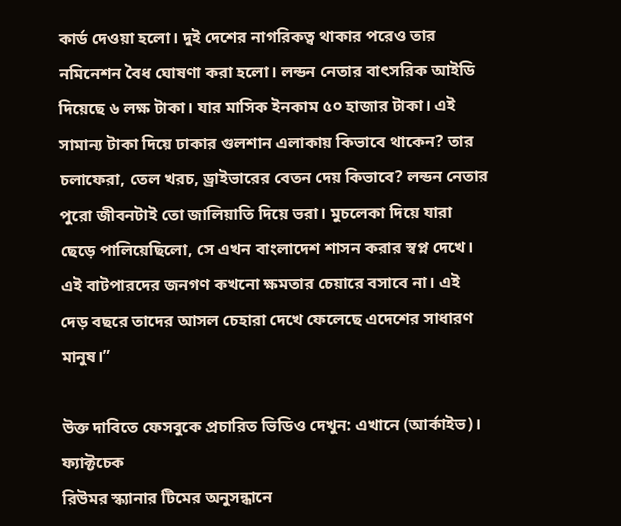কার্ড দেওয়া হলো। দুই দেশের নাগরিকত্ব থাকার পরেও তার নমিনেশন বৈধ ঘোষণা করা হলো। লন্ডন নেতার বাৎসরিক আইডি দিয়েছে ৬ লক্ষ টাকা। যার মাসিক ইনকাম ৫০ হাজার টাকা। এই সামান্য টাকা দিয়ে ঢাকার গুলশান এলাকায় কিভাবে থাকেন? তার চলাফেরা, তেল খরচ, ড্রাইভারের বেতন দেয় কিভাবে? লন্ডন নেতার পুরো জীবনটাই তো জালিয়াতি দিয়ে ভরা। মুচলেকা দিয়ে যারা ছেড়ে পালিয়েছিলো, সে এখন বাংলাদেশ শাসন করার স্বপ্ন দেখে। এই বাটপারদের জনগণ কখনো ক্ষমতার চেয়ারে বসাবে না। এই দেড় বছরে তাদের আসল চেহারা দেখে ফেলেছে এদেশের সাধারণ মানুষ।”

উক্ত দাবিতে ফেসবুকে প্রচারিত ভিডিও দেখুন: এখানে (আর্কাইভ)।
ফ্যাক্টচেক
রিউমর স্ক্যানার টিমের অনুসন্ধানে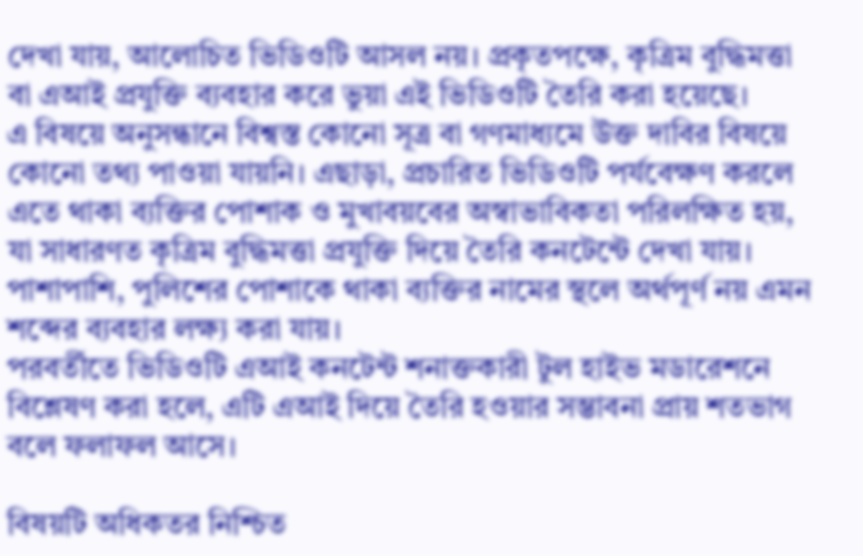দেখা যায়, আলোচিত ভিডিওটি আসল নয়। প্রকৃতপক্ষে, কৃত্রিম বুদ্ধিমত্তা বা এআই প্রযুক্তি ব্যবহার করে ভুয়া এই ভিডিওটি তৈরি করা হয়েছে।
এ বিষয়ে অনুসন্ধানে বিশ্বস্ত কোনো সূত্র বা গণমাধ্যমে উক্ত দাবির বিষয়ে কোনো তথ্য পাওয়া যায়নি। এছাড়া, প্রচারিত ভিডিওটি পর্যবেক্ষণ করলে এতে থাকা ব্যক্তির পোশাক ও মুখাবয়বের অস্বাভাবিকতা পরিলক্ষিত হয়, যা সাধারণত কৃত্রিম বুদ্ধিমত্তা প্রযুক্তি দিয়ে তৈরি কনটেন্টে দেখা যায়। পাশাপাশি, পুলিশের পোশাকে থাকা ব্যক্তির নামের স্থলে অর্থপূর্ণ নয় এমন শব্দের ব্যবহার লক্ষ্য করা যায়।
পরবর্তীতে ভিডিওটি এআই কনটেন্ট শনাক্তকারী টুল হাইভ মডারেশনে বিশ্লেষণ করা হলে, এটি এআই দিয়ে তৈরি হওয়ার সম্ভাবনা প্রায় শতভাগ বলে ফলাফল আসে।

বিষয়টি অধিকতর নিশ্চিত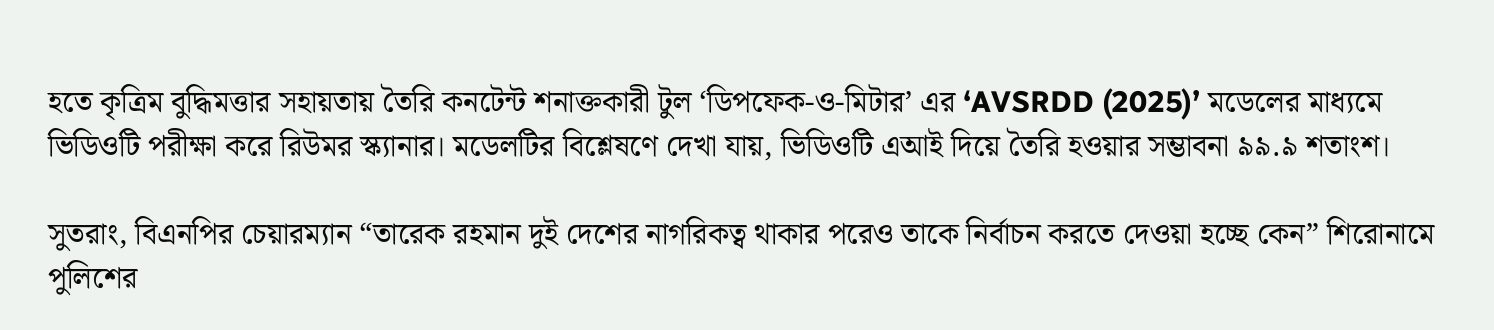হতে কৃত্রিম বুদ্ধিমত্তার সহায়তায় তৈরি কনটেন্ট শনাক্তকারী টুল ‘ডিপফেক-ও-মিটার’ এর ‘AVSRDD (2025)’ মডেলের মাধ্যমে ভিডিওটি পরীক্ষা করে রিউমর স্ক্যানার। মডেলটির বিশ্লেষণে দেখা যায়, ভিডিওটি এআই দিয়ে তৈরি হওয়ার সম্ভাবনা ৯৯.৯ শতাংশ।

সুতরাং, বিএনপির চেয়ারম্যান “তারেক রহমান দুই দেশের নাগরিকত্ব থাকার পরেও তাকে নির্বাচন করতে দেওয়া হচ্ছে কেন” শিরোনামে পুলিশের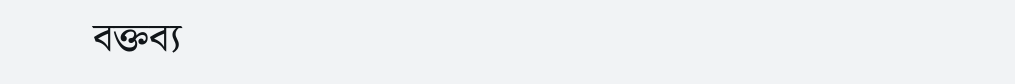বক্তব্য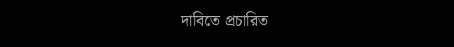দাবিতে প্রচারিত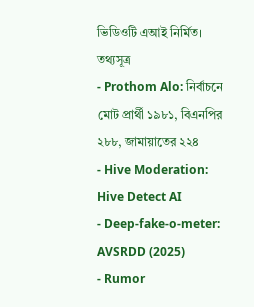ভিডিওটি এআই নির্মিত।
তথ্যসূত্র
- Prothom Alo: নির্বাচনে মোট প্রার্থী ১৯৮১, বিএনপির ২৮৮, জামায়াতের ২২৪
- Hive Moderation: Hive Detect AI
- Deep-fake-o-meter: AVSRDD (2025)
- Rumor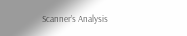Scanner’s Analysis